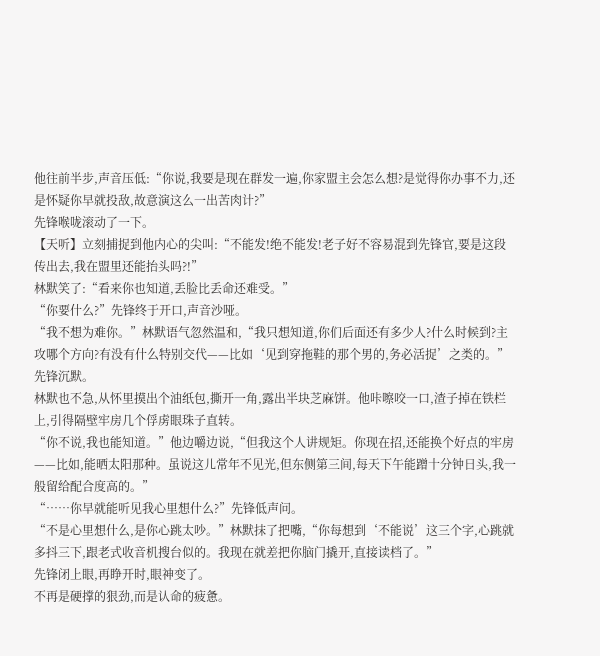他往前半步,声音压低:“你说,我要是现在群发一遍,你家盟主会怎么想?是觉得你办事不力,还是怀疑你早就投敌,故意演这么一出苦肉计?”
先锋喉咙滚动了一下。
【天听】立刻捕捉到他内心的尖叫:“不能发!绝不能发!老子好不容易混到先锋官,要是这段传出去,我在盟里还能抬头吗?!”
林默笑了:“看来你也知道,丢脸比丢命还难受。”
“你要什么?”先锋终于开口,声音沙哑。
“我不想为难你。”林默语气忽然温和,“我只想知道,你们后面还有多少人?什么时候到?主攻哪个方向?有没有什么特别交代——比如‘见到穿拖鞋的那个男的,务必活捉’之类的。”
先锋沉默。
林默也不急,从怀里摸出个油纸包,撕开一角,露出半块芝麻饼。他咔嚓咬一口,渣子掉在铁栏上,引得隔壁牢房几个俘虏眼珠子直转。
“你不说,我也能知道。”他边嚼边说,“但我这个人讲规矩。你现在招,还能换个好点的牢房——比如,能晒太阳那种。虽说这儿常年不见光,但东侧第三间,每天下午能蹭十分钟日头,我一般留给配合度高的。”
“……你早就能听见我心里想什么?”先锋低声问。
“不是心里想什么,是你心跳太吵。”林默抹了把嘴,“你每想到‘不能说’这三个字,心跳就多抖三下,跟老式收音机搜台似的。我现在就差把你脑门撬开,直接读档了。”
先锋闭上眼,再睁开时,眼神变了。
不再是硬撑的狠劲,而是认命的疲惫。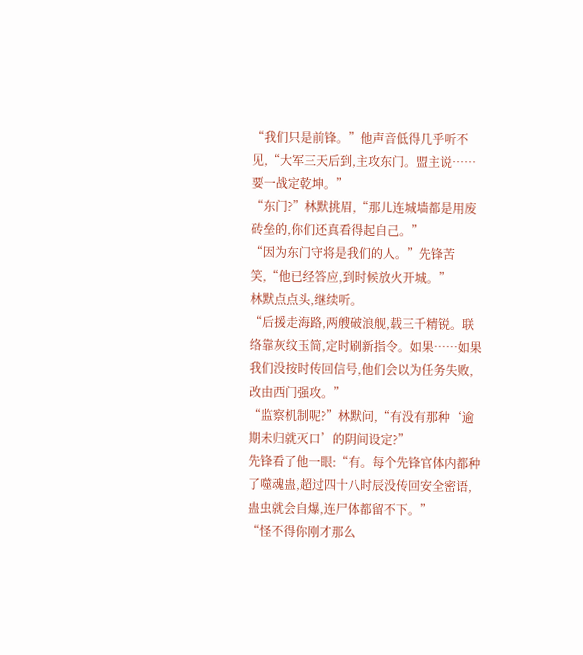“我们只是前锋。”他声音低得几乎听不见,“大军三天后到,主攻东门。盟主说……要一战定乾坤。”
“东门?”林默挑眉,“那儿连城墙都是用废砖垒的,你们还真看得起自己。”
“因为东门守将是我们的人。”先锋苦笑,“他已经答应,到时候放火开城。”
林默点点头,继续听。
“后援走海路,两艘破浪舰,载三千精锐。联络靠灰纹玉简,定时刷新指令。如果……如果我们没按时传回信号,他们会以为任务失败,改由西门强攻。”
“监察机制呢?”林默问,“有没有那种‘逾期未归就灭口’的阴间设定?”
先锋看了他一眼:“有。每个先锋官体内都种了噬魂蛊,超过四十八时辰没传回安全密语,蛊虫就会自爆,连尸体都留不下。”
“怪不得你刚才那么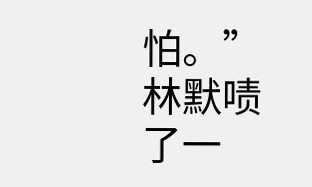怕。”林默啧了一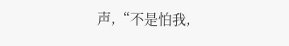声,“不是怕我,